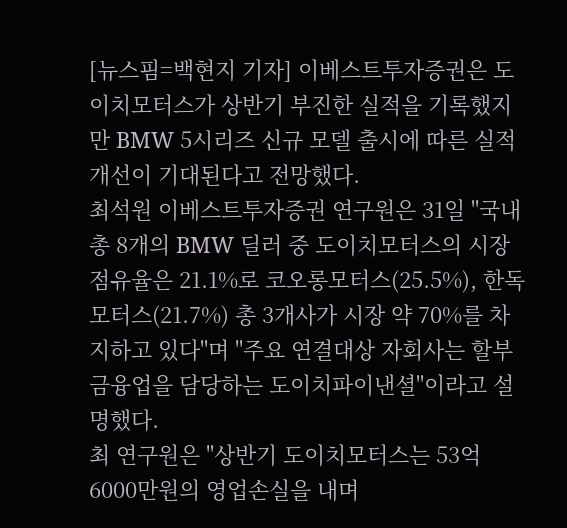[뉴스핌=백현지 기자] 이베스트투자증권은 도이치모터스가 상반기 부진한 실적을 기록했지만 BMW 5시리즈 신규 모델 출시에 따른 실적 개선이 기대된다고 전망했다.
최석원 이베스트투자증권 연구원은 31일 "국내 총 8개의 BMW 딜러 중 도이치모터스의 시장점유율은 21.1%로 코오롱모터스(25.5%), 한독모터스(21.7%) 총 3개사가 시장 약 70%를 차지하고 있다"며 "주요 연결대상 자회사는 할부금융업을 담당하는 도이치파이낸셜"이라고 설명했다.
최 연구원은 "상반기 도이치모터스는 53억6000만원의 영업손실을 내며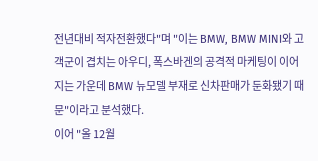전년대비 적자전환했다"며 "이는 BMW, BMW MINI와 고객군이 겹치는 아우디, 폭스바겐의 공격적 마케팅이 이어지는 가운데 BMW 뉴모델 부재로 신차판매가 둔화됐기 때문"이라고 분석했다.
이어 "올 12월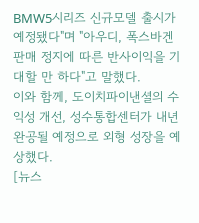BMW5시리즈 신규모델 출시가 예정됐다"며 "아우디, 폭스바겐 판매 정지에 따른 반사이익을 기대할 만 하다"고 말했다.
이와 함께, 도이치파이낸셜의 수익성 개선, 성수통합센터가 내년 완공될 예정으로 외형 성장을 예상했다.
[뉴스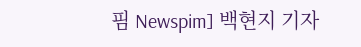핌 Newspim] 백현지 기자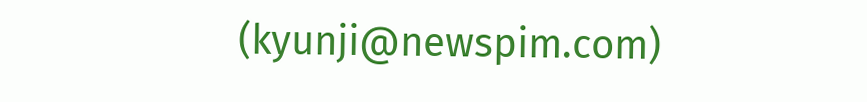(kyunji@newspim.com)